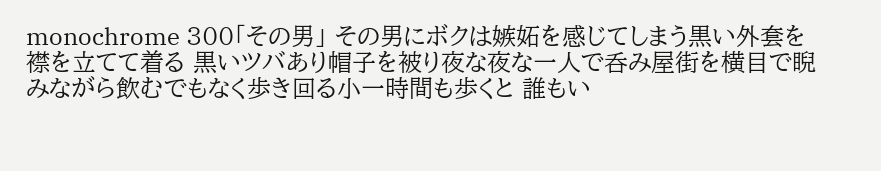monochrome 300「その男」 その男にボクは嫉妬を感じてしまう黒い外套を襟を立てて着る 黒いツバあり帽子を被り夜な夜な一人で呑み屋街を横目で睨みながら飲むでもなく歩き回る小一時間も歩くと 誰もい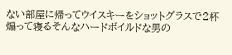ない部屋に帰ってウイスキーをショットグラスで2杯煽って寝るそんなハードボイルドな男の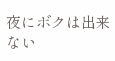夜にボクは出来ない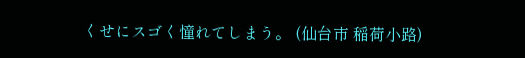くせにスゴく憧れてしまう。 (仙台市 稲荷小路)